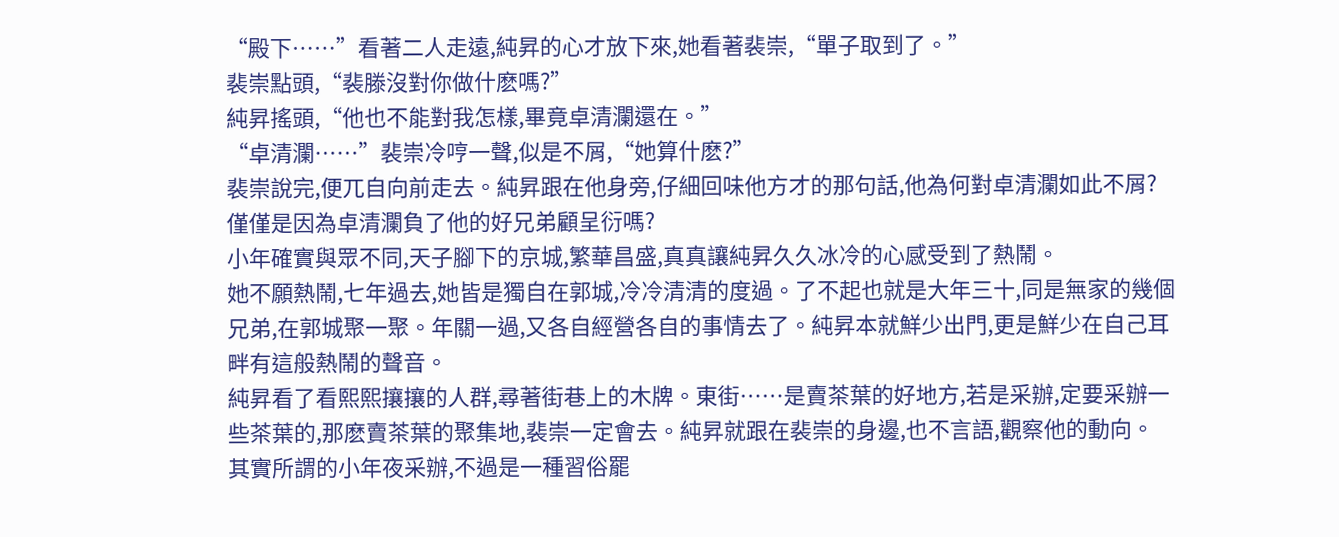“殿下……”看著二人走遠,純昇的心才放下來,她看著裴崇,“單子取到了。”
裴崇點頭,“裴滕沒對你做什麽嗎?”
純昇搖頭,“他也不能對我怎樣,畢竟卓清瀾還在。”
“卓清瀾……”裴崇冷哼一聲,似是不屑,“她算什麽?”
裴崇說完,便兀自向前走去。純昇跟在他身旁,仔細回味他方才的那句話,他為何對卓清瀾如此不屑?僅僅是因為卓清瀾負了他的好兄弟顧呈衍嗎?
小年確實與眾不同,天子腳下的京城,繁華昌盛,真真讓純昇久久冰冷的心感受到了熱鬧。
她不願熱鬧,七年過去,她皆是獨自在郭城,冷冷清清的度過。了不起也就是大年三十,同是無家的幾個兄弟,在郭城聚一聚。年關一過,又各自經營各自的事情去了。純昇本就鮮少出門,更是鮮少在自己耳畔有這般熱鬧的聲音。
純昇看了看熙熙攘攘的人群,尋著街巷上的木牌。東街……是賣茶葉的好地方,若是采辦,定要采辦一些茶葉的,那麽賣茶葉的聚集地,裴崇一定會去。純昇就跟在裴崇的身邊,也不言語,觀察他的動向。
其實所謂的小年夜采辦,不過是一種習俗罷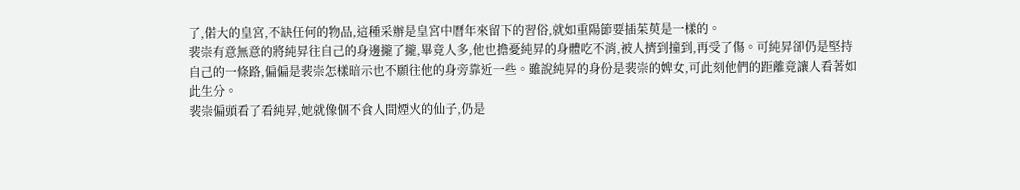了,偌大的皇宮,不缺任何的物品,這種采辦是皇宮中曆年來留下的習俗,就如重陽節要插茱萸是一樣的。
裴崇有意無意的將純昇往自己的身邊攏了攏,畢竟人多,他也擔憂純昇的身體吃不消,被人擠到撞到,再受了傷。可純昇卻仍是堅持自己的一條路,偏偏是裴崇怎樣暗示也不願往他的身旁靠近一些。雖說純昇的身份是裴崇的婢女,可此刻他們的距離竟讓人看著如此生分。
裴崇偏頭看了看純昇,她就像個不食人間煙火的仙子,仍是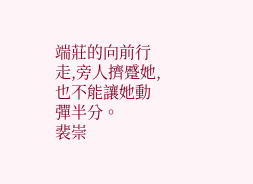端莊的向前行走,旁人擠蹙她,也不能讓她動彈半分。
裴崇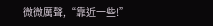微微厲聲,“靠近一些!”